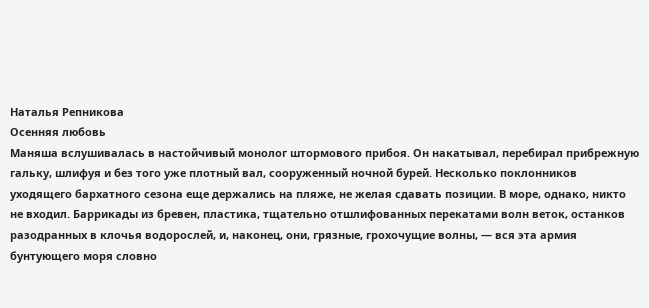Наталья Репникова
Осенняя любовь
Маняша вслушивалась в настойчивый монолог штормового прибоя. Он накатывал, перебирал прибрежную гальку, шлифуя и без того уже плотный вал, сооруженный ночной бурей. Несколько поклонников уходящего бархатного сезона еще держались на пляже, не желая сдавать позиции. В море, однако, никто не входил. Баррикады из бревен, пластика, тщательно отшлифованных перекатами волн веток, останков разодранных в клочья водорослей, и, наконец, они, грязные, грохочущие волны, — вся эта армия бунтующего моря словно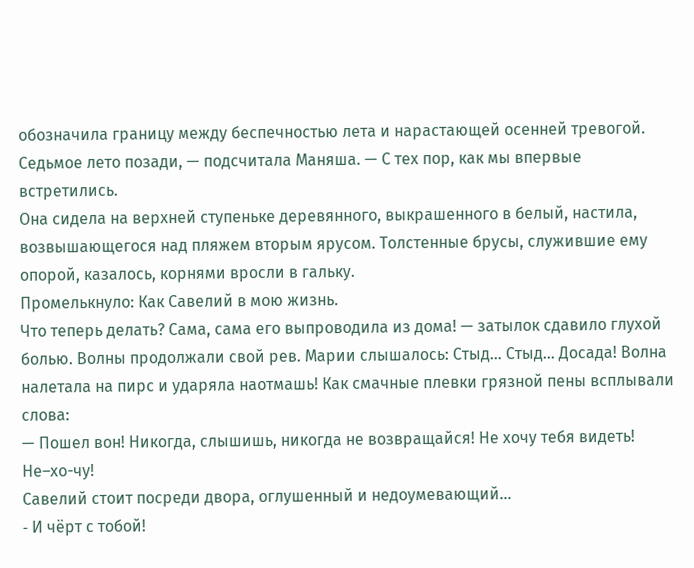обозначила границу между беспечностью лета и нарастающей осенней тревогой.
Седьмое лето позади, — подсчитала Маняша. — С тех пор, как мы впервые встретились.
Она сидела на верхней ступеньке деревянного, выкрашенного в белый, настила, возвышающегося над пляжем вторым ярусом. Толстенные брусы, служившие ему опорой, казалось, корнями вросли в гальку.
Промелькнуло: Как Савелий в мою жизнь.
Что теперь делать? Сама, сама его выпроводила из дома! — затылок сдавило глухой болью. Волны продолжали свой рев. Марии слышалось: Стыд… Стыд… Досада! Волна налетала на пирс и ударяла наотмашь! Как смачные плевки грязной пены всплывали слова:
— Пошел вон! Никогда, слышишь, никогда не возвращайся! Не хочу тебя видеть! Не–хо-чу!
Савелий стоит посреди двора, оглушенный и недоумевающий…
⁃ И чёрт с тобой!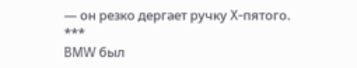— он резко дергает ручку X-пятого.
***
BMW был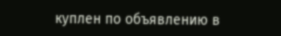куплен по объявлению в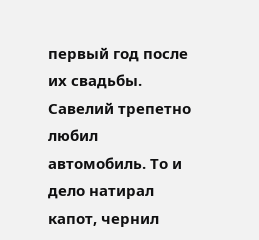первый год после их свадьбы. Савелий трепетно любил автомобиль. То и дело натирал капот, чернил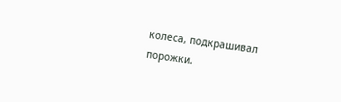колеса, подкрашивал порожки.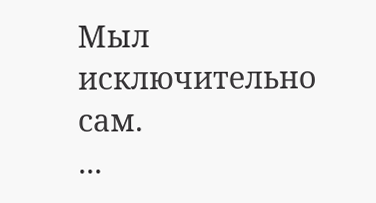Мыл исключительно сам.
...